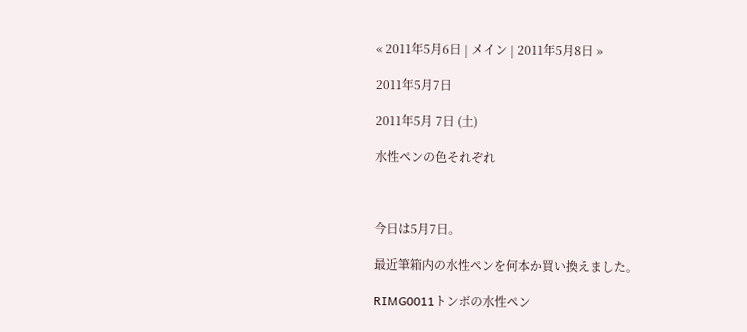« 2011年5月6日 | メイン | 2011年5月8日 »

2011年5月7日

2011年5月 7日 (土)

水性ペンの色それぞれ



今日は5月7日。

最近筆箱内の水性ペンを何本か買い換えました。

RIMG0011トンボの水性ペン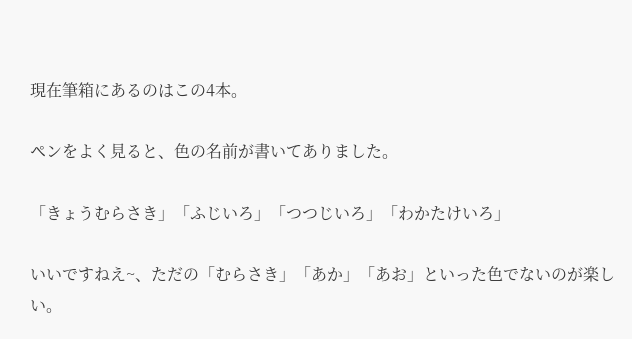現在筆箱にあるのはこの4本。

ペンをよく見ると、色の名前が書いてありました。

「きょうむらさき」「ふじいろ」「つつじいろ」「わかたけいろ」

いいですねえ~、ただの「むらさき」「あか」「あお」といった色でないのが楽しい。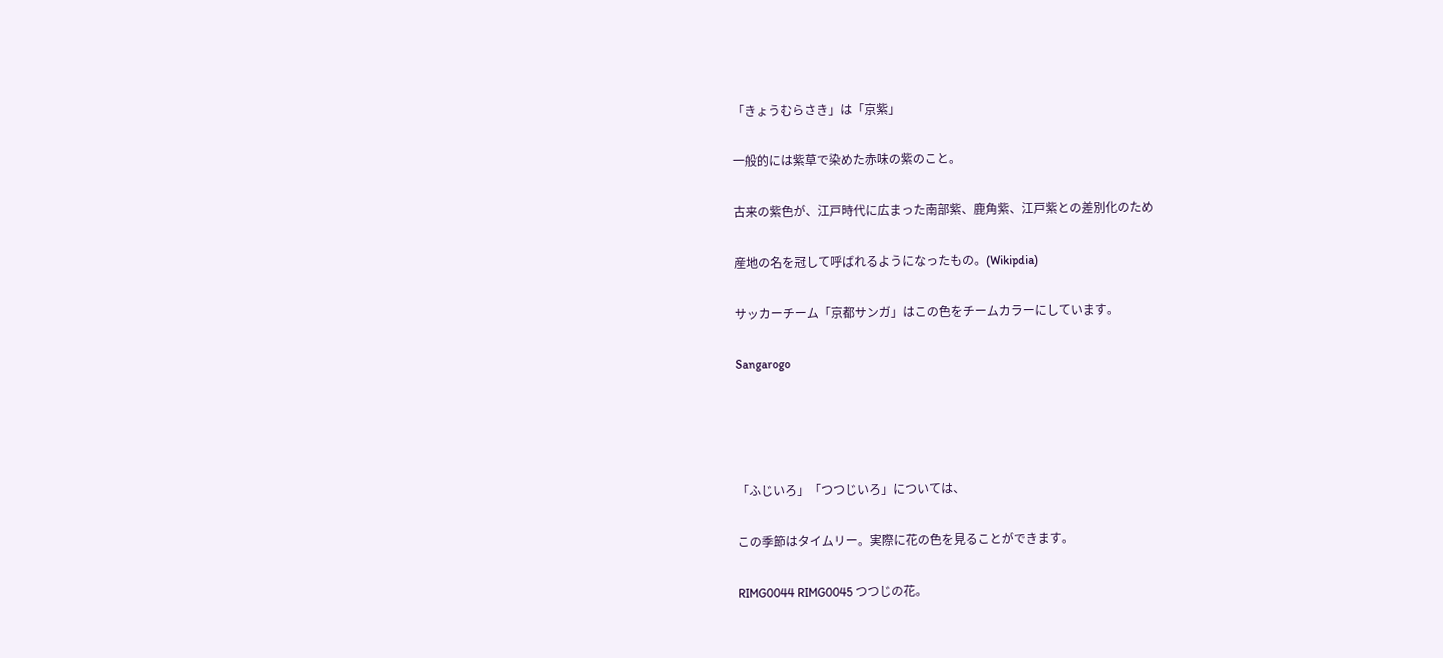「きょうむらさき」は「京紫」

一般的には紫草で染めた赤味の紫のこと。

古来の紫色が、江戸時代に広まった南部紫、鹿角紫、江戸紫との差別化のため

産地の名を冠して呼ばれるようになったもの。(Wikipdia)

サッカーチーム「京都サンガ」はこの色をチームカラーにしています。

Sangarogo




「ふじいろ」「つつじいろ」については、

この季節はタイムリー。実際に花の色を見ることができます。

RIMG0044 RIMG0045 つつじの花。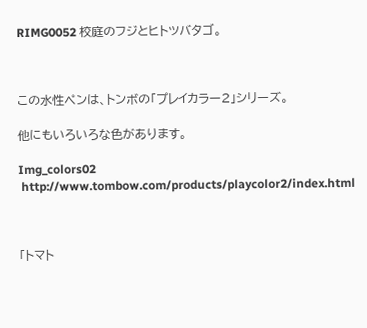RIMG0052 校庭のフジとヒトツバタゴ。



この水性ペンは、トンボの「プレイカラー2」シリーズ。

他にもいろいろな色があります。

Img_colors02
 http://www.tombow.com/products/playcolor2/index.html



「トマト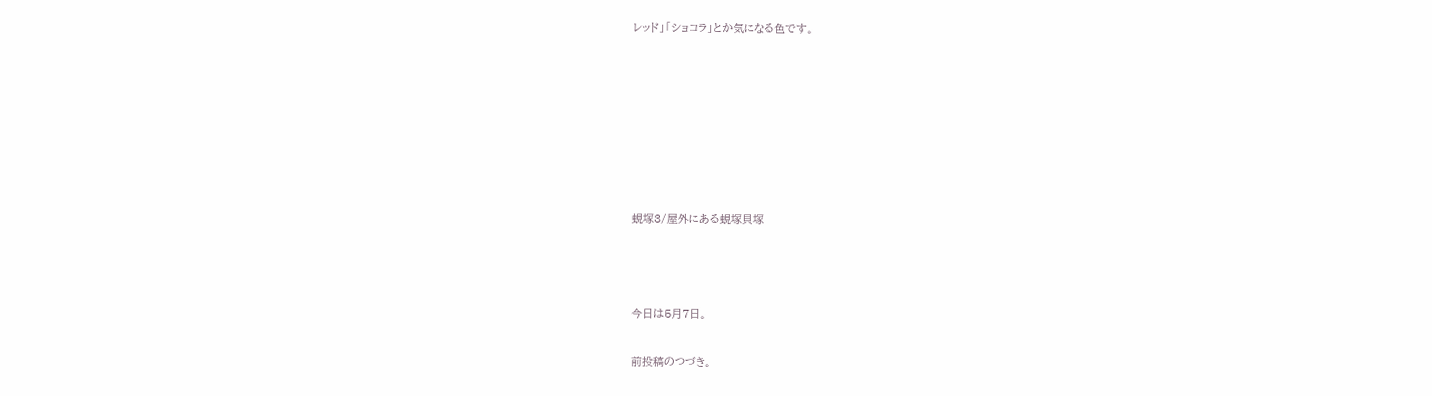レッド」「ショコラ」とか気になる色です。







蜆塚3/屋外にある蜆塚貝塚



今日は5月7日。

前投稿のつづき。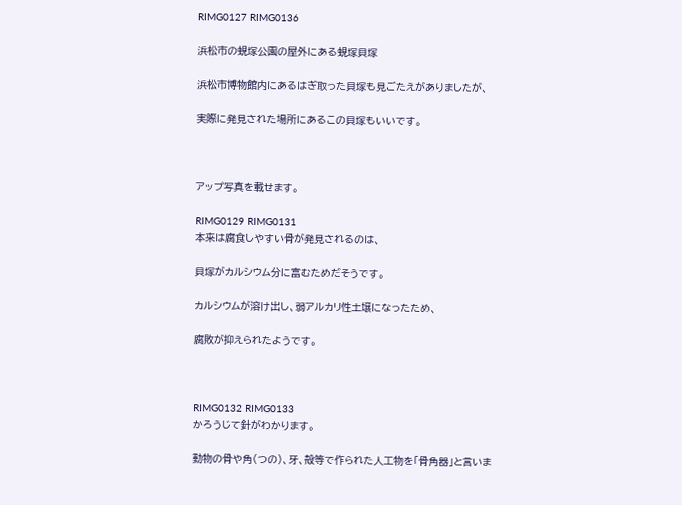RIMG0127 RIMG0136

浜松市の蜆塚公園の屋外にある蜆塚貝塚

浜松市博物館内にあるはぎ取った貝塚も見ごたえがありましたが、

実際に発見された場所にあるこの貝塚もいいです。



アップ写真を載せます。

RIMG0129 RIMG0131
本来は腐食しやすい骨が発見されるのは、

貝塚がカルシウム分に富むためだそうです。

カルシウムが溶け出し、弱アルカリ性土壌になったため、

腐敗が抑えられたようです。



RIMG0132 RIMG0133
かろうじて針がわかります。

動物の骨や角(つの)、牙、殻等で作られた人工物を「骨角器」と言いま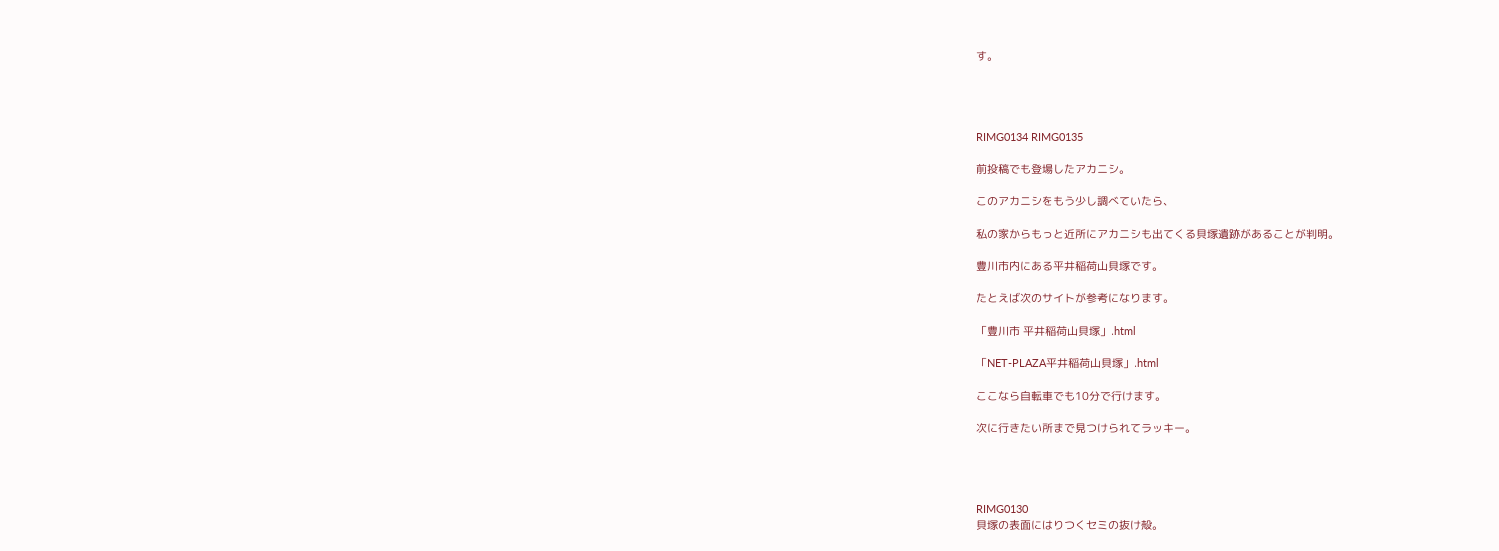す。




RIMG0134 RIMG0135

前投稿でも登場したアカニシ。

このアカニシをもう少し調べていたら、

私の家からもっと近所にアカニシも出てくる貝塚遺跡があることが判明。

豊川市内にある平井稲荷山貝塚です。

たとえば次のサイトが参考になります。

「豊川市 平井稲荷山貝塚」.html

「NET-PLAZA平井稲荷山貝塚」.html

ここなら自転車でも10分で行けます。

次に行きたい所まで見つけられてラッキー。




RIMG0130
貝塚の表面にはりつくセミの抜け殻。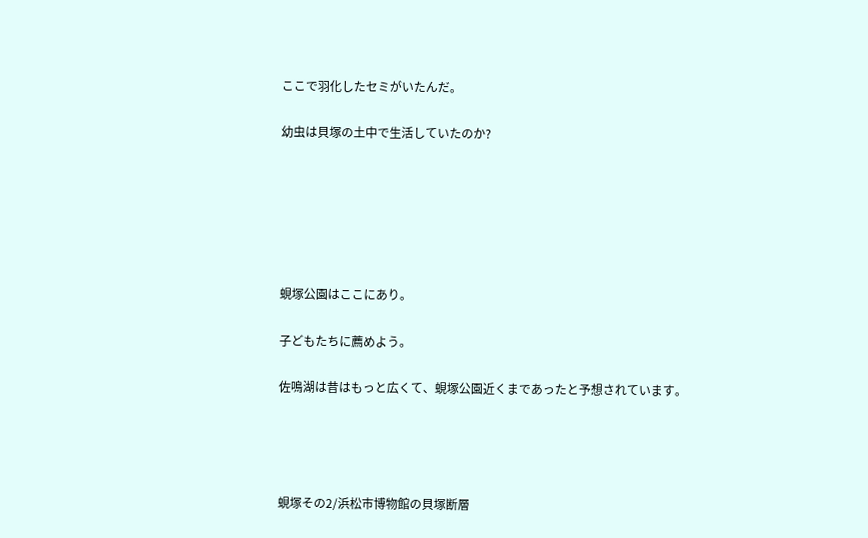ここで羽化したセミがいたんだ。

幼虫は貝塚の土中で生活していたのか?






蜆塚公園はここにあり。

子どもたちに薦めよう。

佐鳴湖は昔はもっと広くて、蜆塚公園近くまであったと予想されています。




蜆塚その2/浜松市博物館の貝塚断層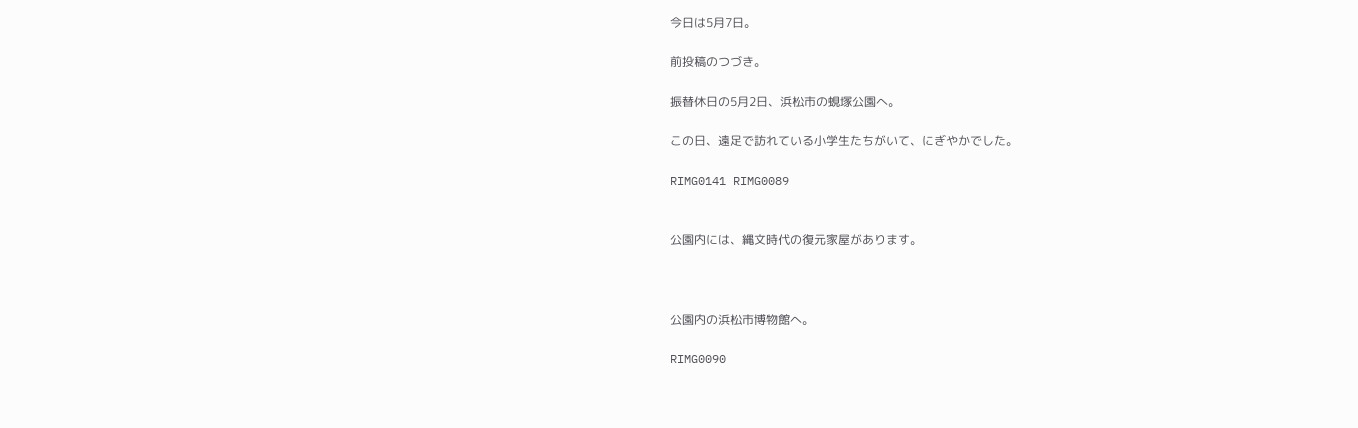今日は5月7日。

前投稿のつづき。

振替休日の5月2日、浜松市の蜆塚公園へ。

この日、遠足で訪れている小学生たちがいて、にぎやかでした。

RIMG0141 RIMG0089


公園内には、縄文時代の復元家屋があります。



公園内の浜松市博物館へ。

RIMG0090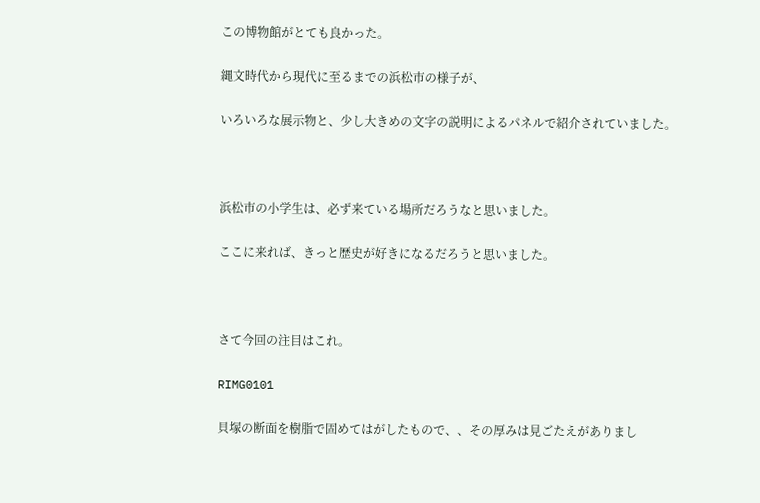この博物館がとても良かった。

縄文時代から現代に至るまでの浜松市の様子が、

いろいろな展示物と、少し大きめの文字の説明によるパネルで紹介されていました。



浜松市の小学生は、必ず来ている場所だろうなと思いました。

ここに来れば、きっと歴史が好きになるだろうと思いました。



さて今回の注目はこれ。

RIMG0101

貝塚の断面を樹脂で固めてはがしたもので、、その厚みは見ごたえがありまし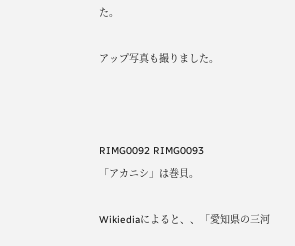た。

アップ写真も撮りました。



RIMG0092 RIMG0093
「アカニシ」は巻貝。

Wikiediaによると、、「愛知県の三河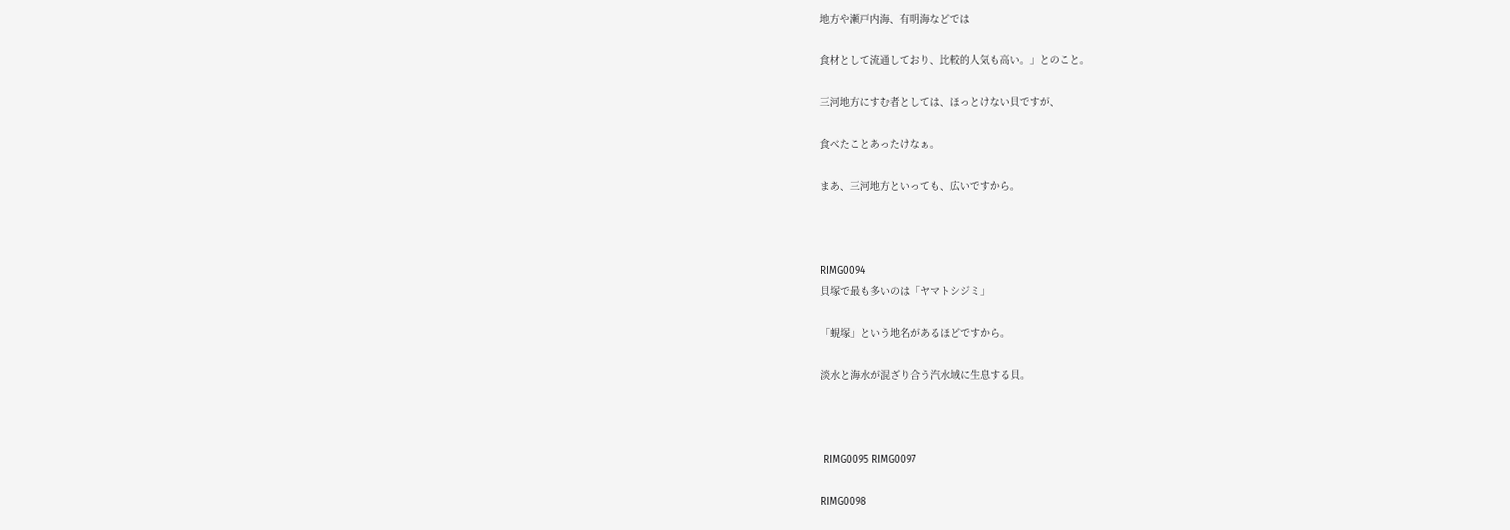地方や瀬戸内海、有明海などでは

食材として流通しており、比較的人気も高い。」とのこと。

三河地方にすむ者としては、ほっとけない貝ですが、

食べたことあったけなぁ。

まあ、三河地方といっても、広いですから。



RIMG0094
貝塚で最も多いのは「ヤマトシジミ」

「蜆塚」という地名があるほどですから。

淡水と海水が混ざり合う汽水域に生息する貝。



 RIMG0095 RIMG0097

RIMG0098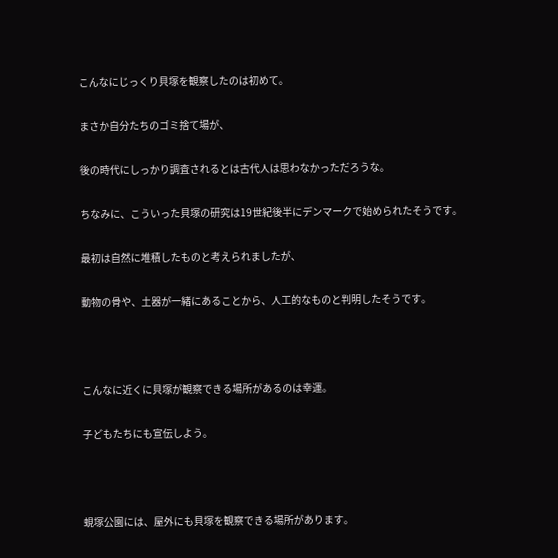こんなにじっくり貝塚を観察したのは初めて。

まさか自分たちのゴミ捨て場が、

後の時代にしっかり調査されるとは古代人は思わなかっただろうな。

ちなみに、こういった貝塚の研究は19世紀後半にデンマークで始められたそうです。

最初は自然に堆積したものと考えられましたが、

動物の骨や、土器が一緒にあることから、人工的なものと判明したそうです。



こんなに近くに貝塚が観察できる場所があるのは幸運。

子どもたちにも宣伝しよう。



蜆塚公園には、屋外にも貝塚を観察できる場所があります。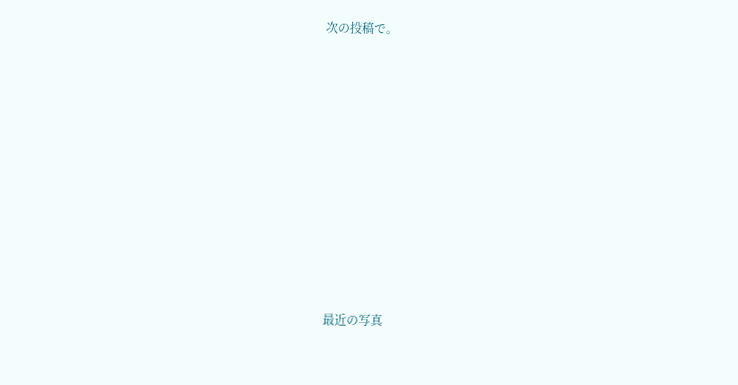次の投稿で。











最近の写真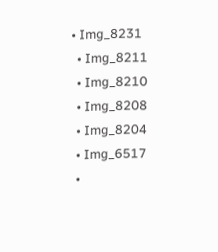• Img_8231
  • Img_8211
  • Img_8210
  • Img_8208
  • Img_8204
  • Img_6517
  •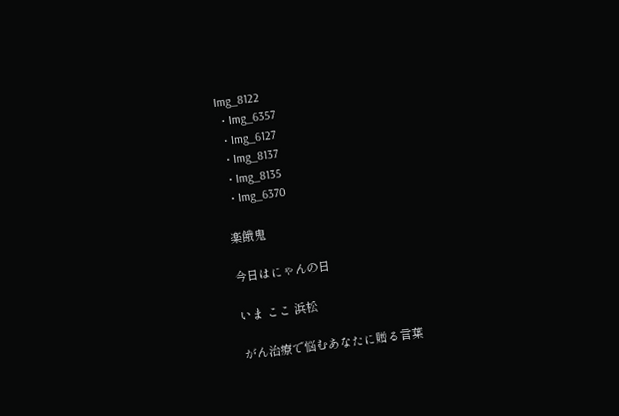Img_8122
  • Img_6357
  • Img_6127
  • Img_8137
  • Img_8135
  • Img_6370

楽餓鬼

今日はにゃんの日

いま ここ 浜松

がん治療で悩むあなたに贈る言葉